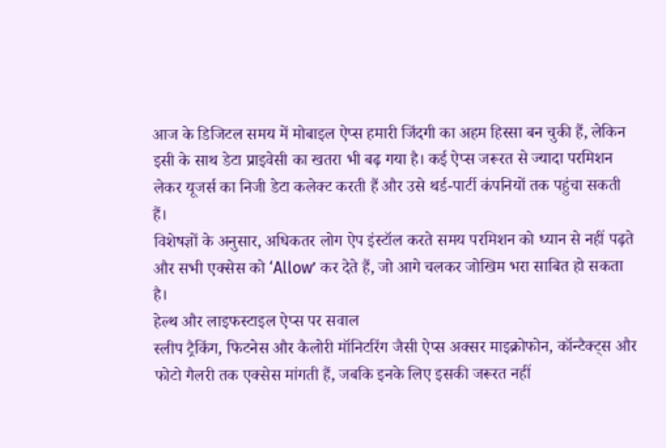आज के डिजिटल समय में मोबाइल ऐप्स हमारी जिंदगी का अहम हिस्सा बन चुकी हैं, लेकिन इसी के साथ डेटा प्राइवेसी का खतरा भी बढ़ गया है। कई ऐप्स जरूरत से ज्यादा परमिशन लेकर यूजर्स का निजी डेटा कलेक्ट करती हैं और उसे थर्ड-पार्टी कंपनियों तक पहुंचा सकती हैं।
विशेषज्ञों के अनुसार, अधिकतर लोग ऐप इंस्टॉल करते समय परमिशन को ध्यान से नहीं पढ़ते और सभी एक्सेस को ‘Allow’ कर देते हैं, जो आगे चलकर जोखिम भरा साबित हो सकता है।
हेल्थ और लाइफस्टाइल ऐप्स पर सवाल
स्लीप ट्रैकिंग, फिटनेस और कैलोरी मॉनिटरिंग जैसी ऐप्स अक्सर माइक्रोफोन, कॉन्टैक्ट्स और फोटो गैलरी तक एक्सेस मांगती हैं, जबकि इनके लिए इसकी जरूरत नहीं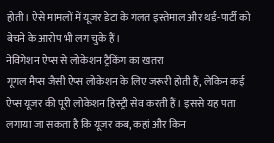होती। ऐसे मामलों में यूजर डेटा के गलत इस्तेमाल और थर्ड-पार्टी को बेचने के आरोप भी लग चुके हैं।
नेविगेशन ऐप्स से लोकेशन ट्रैकिंग का खतरा
गूगल मैप्स जैसी ऐप्स लोकेशन के लिए जरूरी होती हैं, लेकिन कई ऐप्स यूजर की पूरी लोकेशन हिस्ट्री सेव करती हैं। इससे यह पता लगाया जा सकता है कि यूजर कब, कहां और किन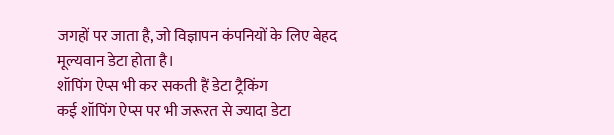जगहों पर जाता है, जो विज्ञापन कंपनियों के लिए बेहद मूल्यवान डेटा होता है।
शॉपिंग ऐप्स भी कर सकती हैं डेटा ट्रैकिंग
कई शॉपिंग ऐप्स पर भी जरूरत से ज्यादा डेटा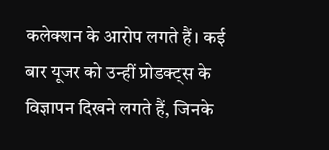कलेक्शन के आरोप लगते हैं। कई बार यूजर को उन्हीं प्रोडक्ट्स के विज्ञापन दिखने लगते हैं, जिनके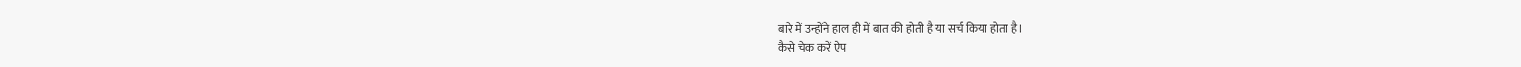बारे में उन्होंने हाल ही में बात की होती है या सर्च किया होता है।
कैसे चेक करें ऐप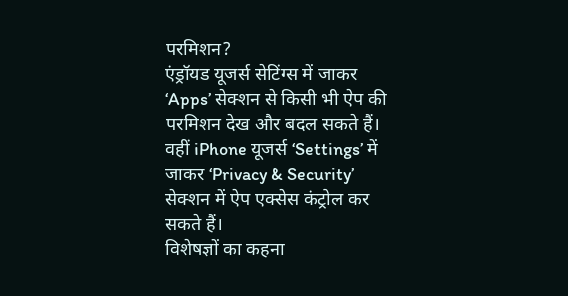परमिशन?
एंड्रॉयड यूजर्स सेटिंग्स में जाकर ‘Apps’ सेक्शन से किसी भी ऐप की परमिशन देख और बदल सकते हैं। वहीं iPhone यूजर्स ‘Settings’ में जाकर ‘Privacy & Security’ सेक्शन में ऐप एक्सेस कंट्रोल कर सकते हैं।
विशेषज्ञों का कहना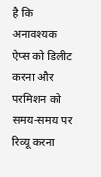है कि अनावश्यक ऐप्स को डिलीट करना और परमिशन को समय-समय पर रिव्यू करना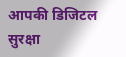आपकी डिजिटल सुरक्षा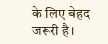के लिए बेहद जरूरी है।